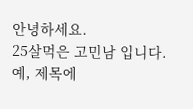안녕하세요.
25살먹은 고민남 입니다.
예, 제목에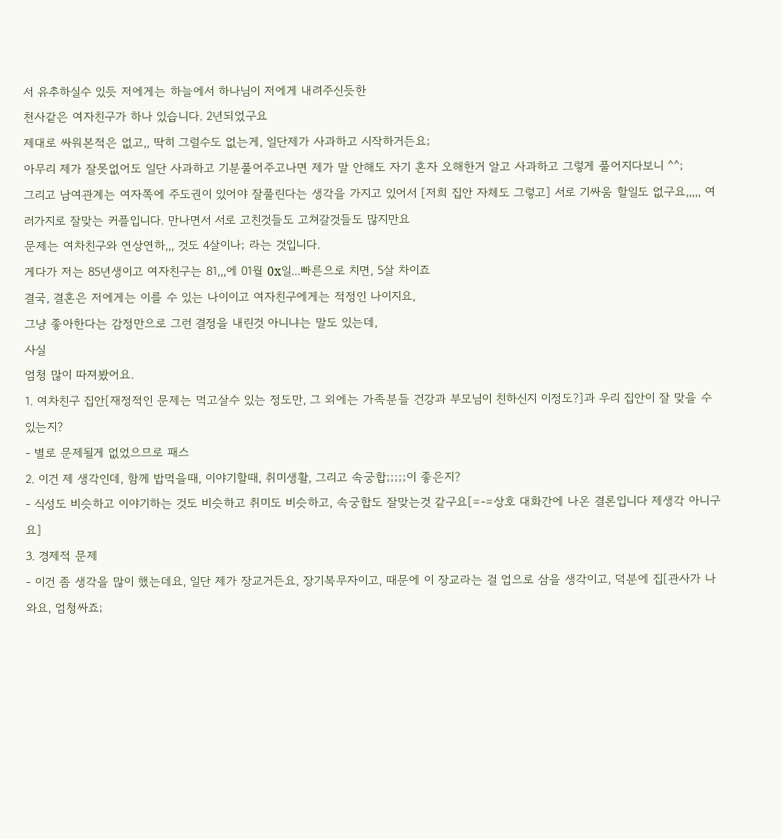서 유추하실수 있듯 저에게는 하늘에서 하나님이 저에게 내려주신듯한
천사같은 여자친구가 하나 있습니다. 2년되었구요
제대로 싸워본적은 없고,, 딱히 그럴수도 없는게, 일단제가 사과하고 시작하거든요;
아무리 제가 잘못없어도 일단 사과하고 기분풀어주고나면 제가 말 안해도 자기 혼자 오해한거 알고 사과하고 그렇게 풀어지다보니 ^^;
그리고 남여관계는 여자쪽에 주도권이 있어야 잘풀린다는 생각을 가지고 있어서 [저희 집안 자체도 그렇고] 서로 기싸움 할일도 없구요,,,,, 여러가지로 잘맞는 커플입니다. 만나면서 서로 고친것들도 고쳐갈것들도 많지만요
문제는 여차친구와 연상연하,,, 것도 4살이나; 라는 것입니다.
게다가 저는 85년생이고 여자친구는 81,,,에 01월 0x일...빠른으로 치면, 5살 차이죠
결국, 결혼은 저에게는 이를 수 있는 나이이고 여자친구에게는 적정인 나이지요,
그냥 좋아한다는 감정만으로 그런 결정을 내린것 아니냐는 말도 있는데,
사실
엄청 많이 따져봤어요.
1. 여차친구 집안[재정적인 문제는 먹고살수 있는 정도만, 그 외에는 가족분들 건강과 부모님이 친하신지 이정도?]과 우리 집안이 잘 맞을 수 있는지?
- 별로 문제될게 없었으므로 패스
2. 이건 제 생각인데, 함께 밥먹을때, 이야기할때, 취미생활, 그리고 속궁합;;;;;이 좋은지?
- 식성도 비슷하고 이야기하는 것도 비슷하고 취미도 비슷하고, 속궁합도 잘맞는것 같구요[=-=상호 대화간에 나온 결론입니다 제생각 아니구요]
3. 경제적 문제
- 이건 좀 생각을 많이 했는데요, 일단 제가 장교거든요, 장기복무자이고, 때문에 이 장교라는 걸 업으로 삼을 생각이고, 덕분에 집[관사가 나와요, 엄청싸죠;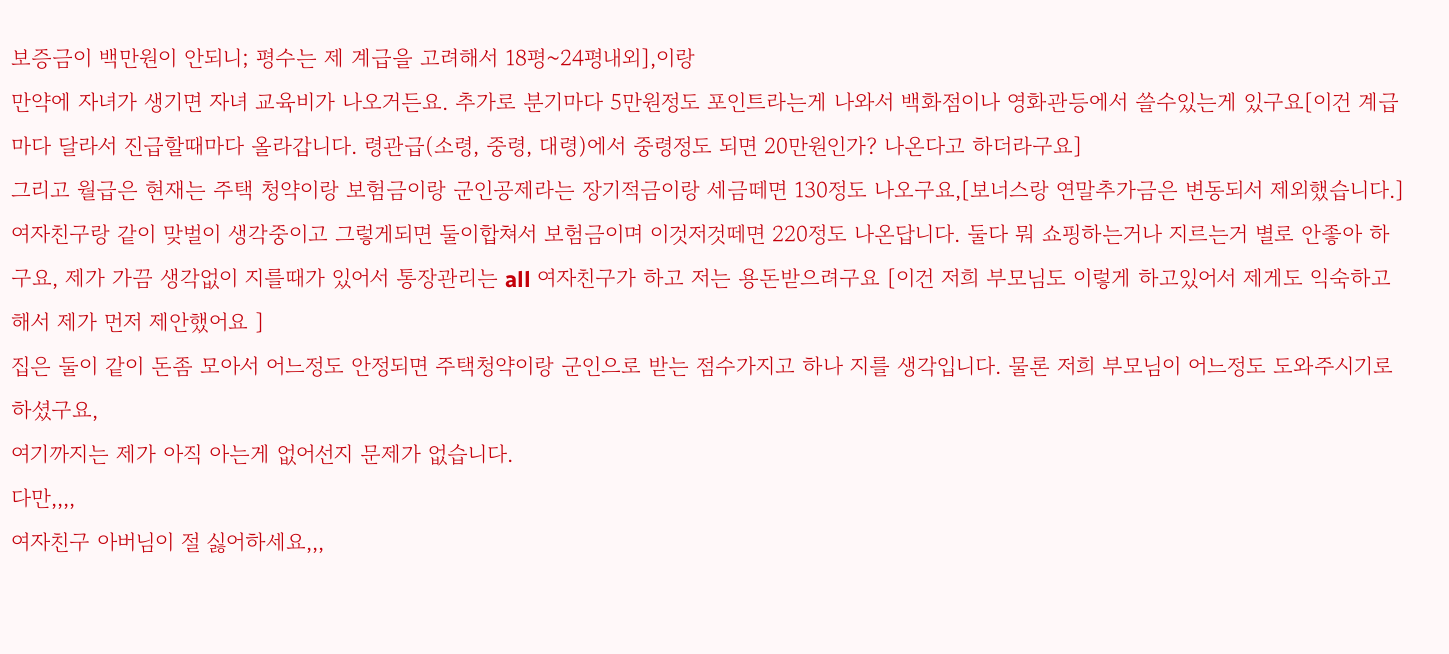보증금이 백만원이 안되니; 평수는 제 계급을 고려해서 18평~24평내외],이랑
만약에 자녀가 생기면 자녀 교육비가 나오거든요. 추가로 분기마다 5만원정도 포인트라는게 나와서 백화점이나 영화관등에서 쓸수있는게 있구요[이건 계급마다 달라서 진급할때마다 올라갑니다. 령관급(소령, 중령, 대령)에서 중령정도 되면 20만원인가? 나온다고 하더라구요]
그리고 월급은 현재는 주택 청약이랑 보험금이랑 군인공제라는 장기적금이랑 세금떼면 130정도 나오구요,[보너스랑 연말추가금은 변동되서 제외했습니다.]
여자친구랑 같이 맞벌이 생각중이고 그렇게되면 둘이합쳐서 보험금이며 이것저것떼면 220정도 나온답니다. 둘다 뭐 쇼핑하는거나 지르는거 별로 안좋아 하구요, 제가 가끔 생각없이 지를때가 있어서 통장관리는 all 여자친구가 하고 저는 용돈받으려구요 [이건 저희 부모님도 이렇게 하고있어서 제게도 익숙하고 해서 제가 먼저 제안했어요 ]
집은 둘이 같이 돈좀 모아서 어느정도 안정되면 주택청약이랑 군인으로 받는 점수가지고 하나 지를 생각입니다. 물론 저희 부모님이 어느정도 도와주시기로 하셨구요,
여기까지는 제가 아직 아는게 없어선지 문제가 없습니다.
다만,,,,
여자친구 아버님이 절 싫어하세요,,,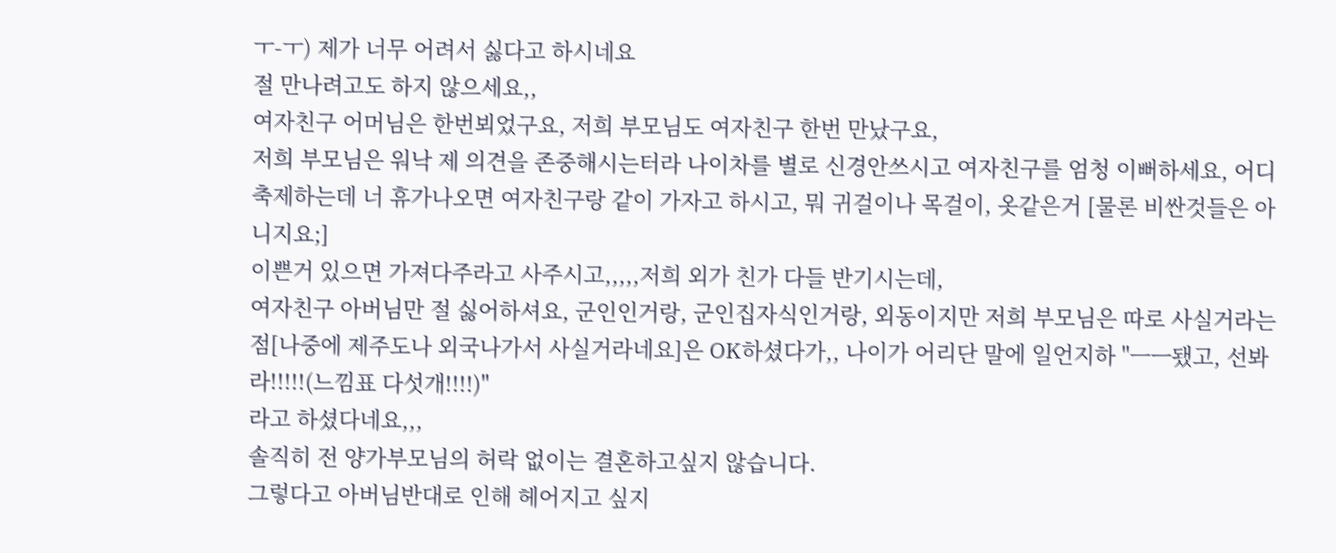ㅜ-ㅜ) 제가 너무 어려서 싫다고 하시네요
절 만나려고도 하지 않으세요,,
여자친구 어머님은 한번뵈었구요, 저희 부모님도 여자친구 한번 만났구요,
저희 부모님은 워낙 제 의견을 존중해시는터라 나이차를 별로 신경안쓰시고 여자친구를 엄청 이뻐하세요, 어디 축제하는데 너 휴가나오면 여자친구랑 같이 가자고 하시고, 뭐 귀걸이나 목걸이, 옷같은거 [물론 비싼것들은 아니지요;]
이쁜거 있으면 가져다주라고 사주시고,,,,,저희 외가 친가 다들 반기시는데,
여자친구 아버님만 절 싫어하셔요, 군인인거랑, 군인집자식인거랑, 외동이지만 저희 부모님은 따로 사실거라는 점[나중에 제주도나 외국나가서 사실거라네요]은 OK하셨다가,, 나이가 어리단 말에 일언지하 "ㅡㅡ됐고, 선봐라!!!!!(느낌표 다섯개!!!!)"
라고 하셨다네요,,,
솔직히 전 양가부모님의 허락 없이는 결혼하고싶지 않습니다.
그렇다고 아버님반대로 인해 헤어지고 싶지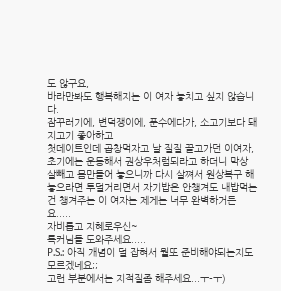도 않구요,
바라만봐도 행복해지는 이 여자 놓치고 싶지 않습니다.
잠꾸러기에, 변덕쟁이에, 푼수에다가, 소고기보다 돼지고기 좋아하고
첫데이트인데 곱창먹자고 날 질질 끌고가던 이여자,
초기에는 운동해서 권상우처럼되라고 하더니 막상 살빼고 몸만들어 놓으니까 다시 살쪄서 원상복구 해놓으라면 투덜거리면서 자기밥은 안챙겨도 내밥먹는건 챙겨주는 이 여자는 제게는 너무 완벽하거든요.....
자비롭고 지혜로우신~
톡커님들 도와주세요.....
P.S.: 아직 개념이 덜 잡혀서 뭘또 준비해야되는지도 모르겠네요;;
고런 부분에서는 지적질좀 해주세요...ㅜ-ㅜ)